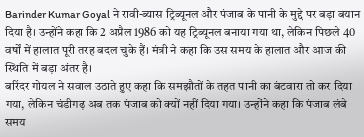Barinder Kumar Goyal ने रावी-ब्यास ट्रिब्यूनल और पंजाब के पानी के मुद्दे पर बड़ा बयान दिया है। उन्होंने कहा कि 2 अप्रैल 1986 को यह ट्रिब्यूनल बनाया गया था, लेकिन पिछले 40 वर्षों में हालात पूरी तरह बदल चुके हैं। मंत्री ने कहा कि उस समय के हालात और आज की स्थिति में बड़ा अंतर है।
बरिंदर गोयल ने सवाल उठाते हुए कहा कि समझौतों के तहत पानी का बंटवारा तो कर दिया गया, लेकिन चंडीगढ़ अब तक पंजाब को क्यों नहीं दिया गया। उन्होंने कहा कि पंजाब लंबे समय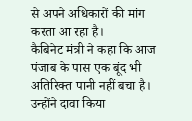से अपने अधिकारों की मांग करता आ रहा है।
कैबिनेट मंत्री ने कहा कि आज पंजाब के पास एक बूंद भी अतिरिक्त पानी नहीं बचा है। उन्होंने दावा किया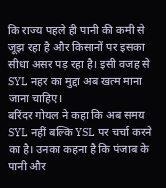कि राज्य पहले ही पानी की कमी से जूझ रहा है और किसानों पर इसका सीधा असर पड़ रहा है। इसी वजह से SYL नहर का मुद्दा अब खत्म माना जाना चाहिए।
बरिंदर गोयल ने कहा कि अब समय SYL नहीं बल्कि YSL पर चर्चा करने का है। उनका कहना है कि पंजाब के पानी और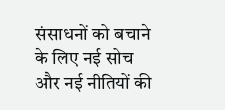संसाधनों को बचाने के लिए नई सोच और नई नीतियों की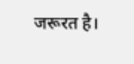जरूरत है।